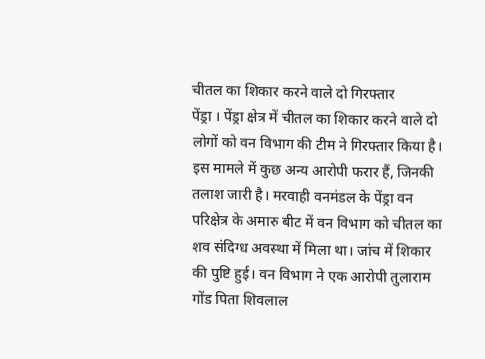चीतल का शिकार करने वाले दो गिरफ्तार
पेंड्रा । पेंड्रा क्षेत्र में चीतल का शिकार करने वाले दो लोगों को वन विभाग की टीम ने गिरफ्तार किया है। इस मामले में कुछ अन्य आरोपी फरार हैं, जिनकी तलाश जारी है। मरवाही वनमंडल के पेंड्रा वन परिक्षेत्र के अमारु बीट में वन विभाग को चीतल का शव संदिग्ध अवस्था में मिला था। जांच में शिकार की पुष्टि हुई। वन विभाग ने एक आरोपी तुलाराम गोंड पिता शिवलाल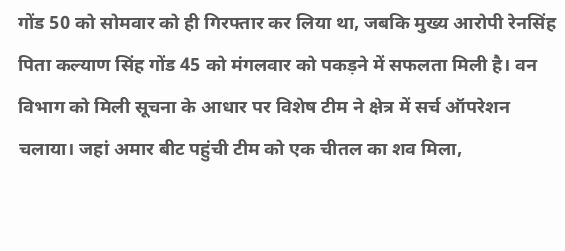गोंड 50 को सोमवार को ही गिरफ्तार कर लिया था, जबकि मुख्य आरोपी रेनसिंह पिता कल्याण सिंह गोंड 45 को मंगलवार को पकड़ने में सफलता मिली है। वन विभाग को मिली सूचना के आधार पर विशेष टीम ने क्षेत्र में सर्च ऑपरेशन चलाया। जहां अमार बीट पहुंची टीम को एक चीतल का शव मिला,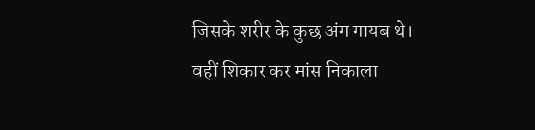जिसके शरीर के कुछ अंग गायब थे। वहीं शिकार कर मांस निकाला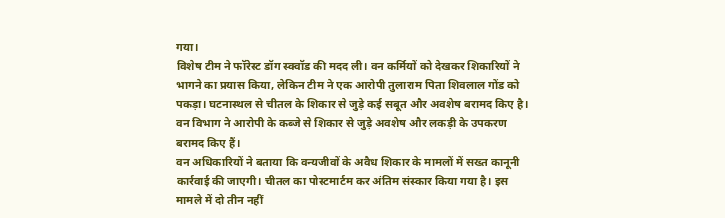गया।
विशेष टीम ने फॉरेस्ट डॉग स्क्वॉड की मदद ली। वन कर्मियों को देखकर शिकारियों ने भागने का प्रयास किया, लेकिन टीम ने एक आरोपी तुलाराम पिता शिवलाल गोंड को पकड़ा। घटनास्थल से चीतल के शिकार से जुड़े कई सबूत और अवशेष बरामद किए है। वन विभाग ने आरोपी के कब्जे से शिकार से जुड़े अवशेष और लकड़ी के उपकरण बरामद किए हैं।
वन अधिकारियों ने बताया कि वन्यजीवों के अवैध शिकार के मामलों में सख्त कानूनी कार्रवाई की जाएगी। चीतल का पोस्टमार्टम कर अंतिम संस्कार किया गया है। इस मामले में दो तीन नहीं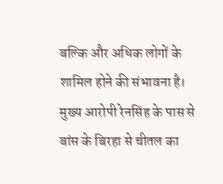बल्कि और अधिक लोगों के शामिल होने की संभावना है।
मुख्य आरोपी रेनसिंह के पास से बांस के बिरहा से चीतल का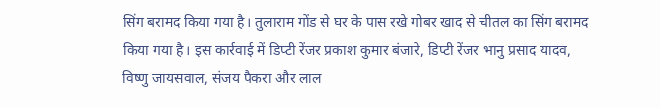सिंग बरामद किया गया है। तुलाराम गोंड से घर के पास रखे गोबर खाद से चीतल का सिंग बरामद किया गया है। इस कार्रवाई में डिप्टी रेंजर प्रकाश कुमार बंजारे, डिप्टी रेंजर भानु प्रसाद यादव, विष्णु जायसवाल, संजय पैकरा और लाल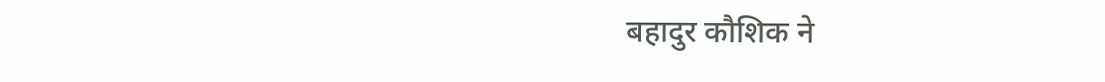बहादुर कौशिक ने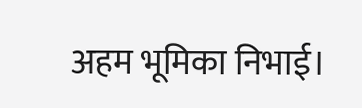अहम भूमिका निभाई।